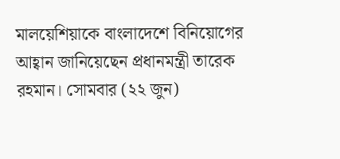মালয়েশিয়াকে বাংলাদেশে বিনিয়োগের আহ্বান জানিয়েছেন প্রধানমন্ত্রী তারেক রহমান। সোমবার (২২ জুন)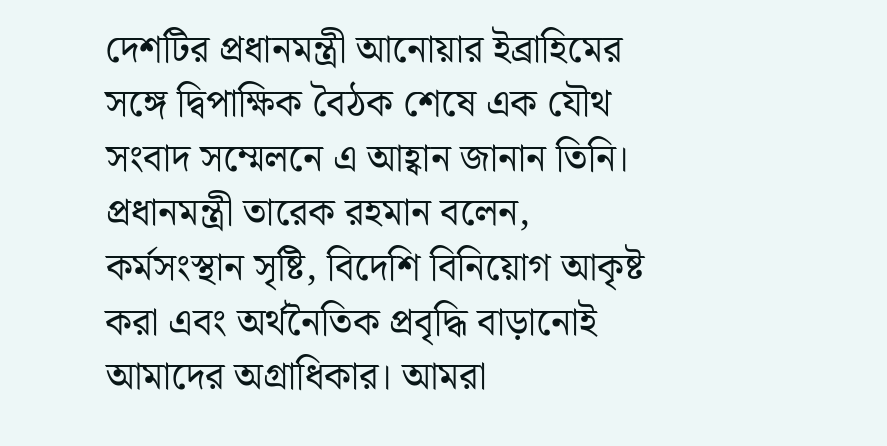দেশটির প্রধানমন্ত্রী আনোয়ার ইব্রাহিমের সঙ্গে দ্বিপাক্ষিক বৈঠক শেষে এক যৌথ সংবাদ সম্মেলনে এ আহ্বান জানান তিনি।
প্রধানমন্ত্রী তারেক রহমান বলেন, কর্মসংস্থান সৃষ্টি, বিদেশি বিনিয়োগ আকৃষ্ট করা এবং অর্থনৈতিক প্রবৃদ্ধি বাড়ানোই আমাদের অগ্রাধিকার। আমরা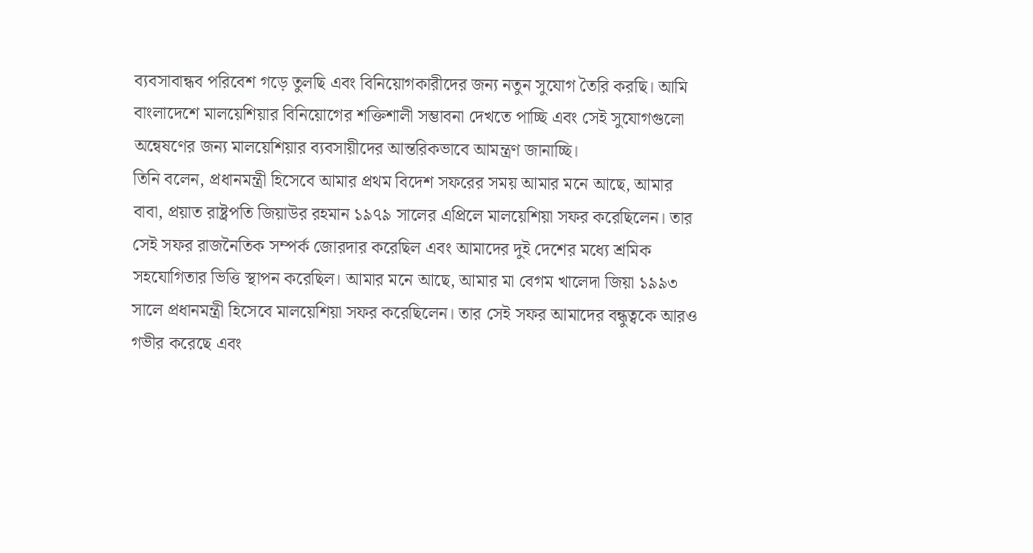ব্যবসাবান্ধব পরিবেশ গড়ে তুলছি এবং বিনিয়োগকারীদের জন্য নতুন সুযোগ তৈরি করছি। আমি বাংলাদেশে মালয়েশিয়ার বিনিয়োগের শক্তিশালী সম্ভাবনা দেখতে পাচ্ছি এবং সেই সুযোগগুলো অন্বেষণের জন্য মালয়েশিয়ার ব্যবসায়ীদের আন্তরিকভাবে আমন্ত্রণ জানাচ্ছি।
তিনি বলেন, প্রধানমন্ত্রী হিসেবে আমার প্রথম বিদেশ সফরের সময় আমার মনে আছে, আমার বাবা, প্রয়াত রাষ্ট্রপতি জিয়াউর রহমান ১৯৭৯ সালের এপ্রিলে মালয়েশিয়া সফর করেছিলেন। তার সেই সফর রাজনৈতিক সম্পর্ক জোরদার করেছিল এবং আমাদের দুই দেশের মধ্যে শ্রমিক সহযোগিতার ভিত্তি স্থাপন করেছিল। আমার মনে আছে, আমার মা বেগম খালেদা জিয়া ১৯৯৩ সালে প্রধানমন্ত্রী হিসেবে মালয়েশিয়া সফর করেছিলেন। তার সেই সফর আমাদের বন্ধুত্বকে আরও গভীর করেছে এবং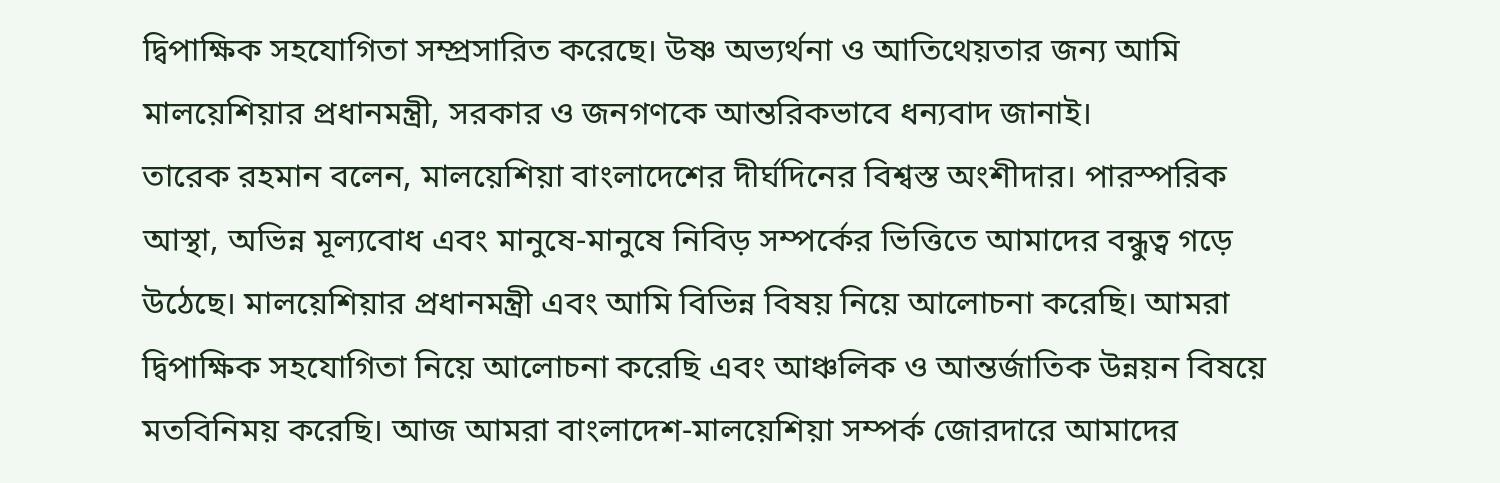দ্বিপাক্ষিক সহযোগিতা সম্প্রসারিত করেছে। উষ্ণ অভ্যর্থনা ও আতিথেয়তার জন্য আমি মালয়েশিয়ার প্রধানমন্ত্রী, সরকার ও জনগণকে আন্তরিকভাবে ধন্যবাদ জানাই।
তারেক রহমান বলেন, মালয়েশিয়া বাংলাদেশের দীর্ঘদিনের বিশ্বস্ত অংশীদার। পারস্পরিক আস্থা, অভিন্ন মূল্যবোধ এবং মানুষে-মানুষে নিবিড় সম্পর্কের ভিত্তিতে আমাদের বন্ধুত্ব গড়ে উঠেছে। মালয়েশিয়ার প্রধানমন্ত্রী এবং আমি বিভিন্ন বিষয় নিয়ে আলোচনা করেছি। আমরা দ্বিপাক্ষিক সহযোগিতা নিয়ে আলোচনা করেছি এবং আঞ্চলিক ও আন্তর্জাতিক উন্নয়ন বিষয়ে মতবিনিময় করেছি। আজ আমরা বাংলাদেশ-মালয়েশিয়া সম্পর্ক জোরদারে আমাদের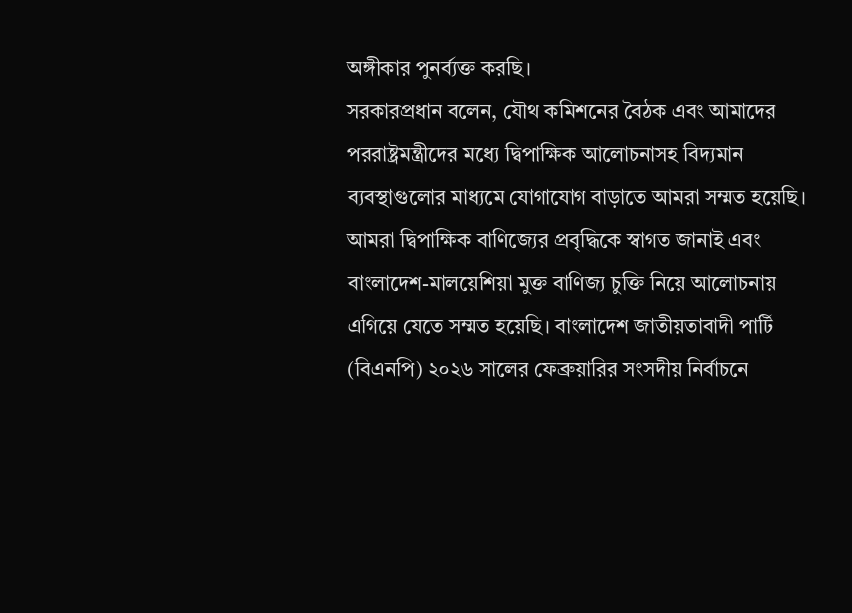অঙ্গীকার পুনর্ব্যক্ত করছি।
সরকারপ্রধান বলেন, যৌথ কমিশনের বৈঠক এবং আমাদের পররাষ্ট্রমন্ত্রীদের মধ্যে দ্বিপাক্ষিক আলোচনাসহ বিদ্যমান ব্যবস্থাগুলোর মাধ্যমে যোগাযোগ বাড়াতে আমরা সম্মত হয়েছি। আমরা দ্বিপাক্ষিক বাণিজ্যের প্রবৃদ্ধিকে স্বাগত জানাই এবং বাংলাদেশ-মালয়েশিয়া মুক্ত বাণিজ্য চুক্তি নিয়ে আলোচনায় এগিয়ে যেতে সম্মত হয়েছি। বাংলাদেশ জাতীয়তাবাদী পার্টি (বিএনপি) ২০২৬ সালের ফেব্রুয়ারির সংসদীয় নির্বাচনে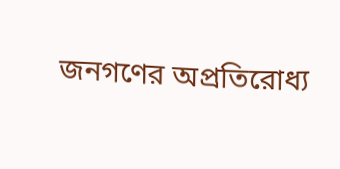জনগণের অপ্রতিরোধ্য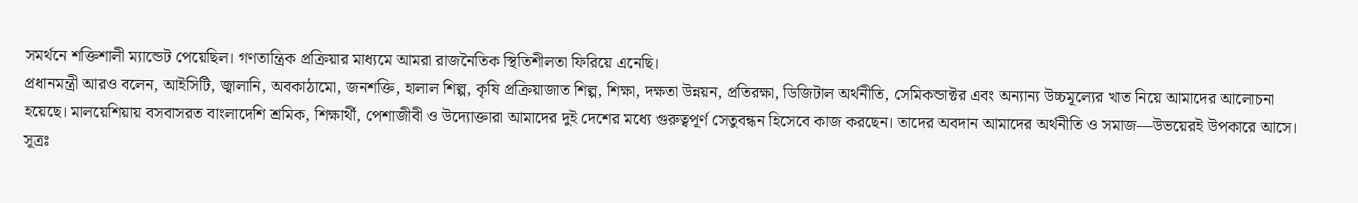সমর্থনে শক্তিশালী ম্যান্ডেট পেয়েছিল। গণতান্ত্রিক প্রক্রিয়ার মাধ্যমে আমরা রাজনৈতিক স্থিতিশীলতা ফিরিয়ে এনেছি।
প্রধানমন্ত্রী আরও বলেন, আইসিটি, জ্বালানি, অবকাঠামো, জনশক্তি, হালাল শিল্প, কৃষি প্রক্রিয়াজাত শিল্প, শিক্ষা, দক্ষতা উন্নয়ন, প্রতিরক্ষা, ডিজিটাল অর্থনীতি, সেমিকন্ডাক্টর এবং অন্যান্য উচ্চমূল্যের খাত নিয়ে আমাদের আলোচনা হয়েছে। মালয়েশিয়ায় বসবাসরত বাংলাদেশি শ্রমিক, শিক্ষার্থী, পেশাজীবী ও উদ্যোক্তারা আমাদের দুই দেশের মধ্যে গুরুত্বপূর্ণ সেতুবন্ধন হিসেবে কাজ করছেন। তাদের অবদান আমাদের অর্থনীতি ও সমাজ—উভয়েরই উপকারে আসে।
সূত্রঃ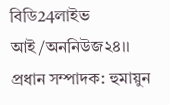বিডি24লাইভ
আই/অননিউজ২৪।।
প্রধান সম্পাদক: হুমায়ুন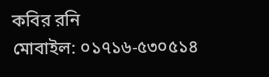কবির রনি
মোবাইল: ০১৭১৬-৫৩০৫১৪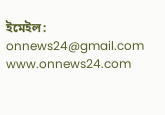ইমেইল: onnews24@gmail.com
www.onnews24.com